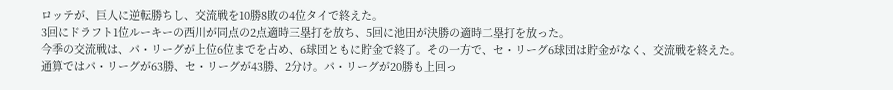ロッテが、巨人に逆転勝ちし、交流戦を10勝8敗の4位タイで終えた。
3回にドラフト1位ルーキーの西川が同点の2点適時三塁打を放ち、5回に池田が決勝の適時二塁打を放った。
今季の交流戦は、パ・リーグが上位6位までを占め、6球団ともに貯金で終了。その一方で、セ・リーグ6球団は貯金がなく、交流戦を終えた。
通算ではパ・リーグが63勝、セ・リーグが43勝、2分け。パ・リーグが20勝も上回っ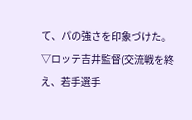て、パの強さを印象づけた。
▽ロッテ吉井監督(交流戦を終え、若手選手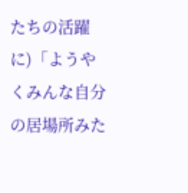たちの活躍に)「ようやくみんな自分の居場所みた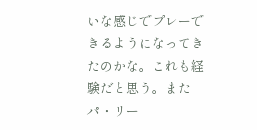いな感じでプレーできるようになってきたのかな。これも経験だと思う。またパ・リー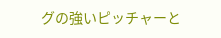グの強いピッチャーと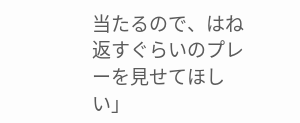当たるので、はね返すぐらいのプレーを見せてほしい」